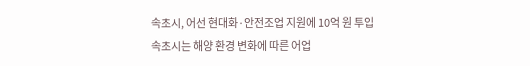속초시, 어선 현대화·안전조업 지원에 10억 원 투입
속초시는 해양 환경 변화에 따른 어업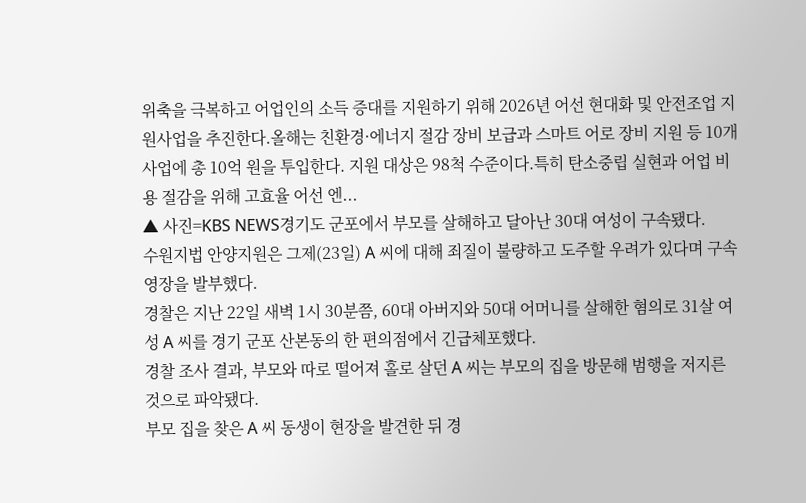위축을 극복하고 어업인의 소득 증대를 지원하기 위해 2026년 어선 현대화 및 안전조업 지원사업을 추진한다.올해는 친환경·에너지 절감 장비 보급과 스마트 어로 장비 지원 등 10개 사업에 총 10억 원을 투입한다. 지원 대상은 98척 수준이다.특히 탄소중립 실현과 어업 비용 절감을 위해 고효율 어선 엔...
▲ 사진=KBS NEWS경기도 군포에서 부모를 살해하고 달아난 30대 여성이 구속됐다.
수원지법 안양지원은 그제(23일) A 씨에 대해 죄질이 불량하고 도주할 우려가 있다며 구속영장을 발부했다.
경찰은 지난 22일 새벽 1시 30분쯤, 60대 아버지와 50대 어머니를 살해한 혐의로 31살 여성 A 씨를 경기 군포 산본동의 한 편의점에서 긴급체포했다.
경찰 조사 결과, 부모와 따로 떨어져 홀로 살던 A 씨는 부모의 집을 방문해 범행을 저지른 것으로 파악됐다.
부모 집을 찾은 A 씨 동생이 현장을 발견한 뒤 경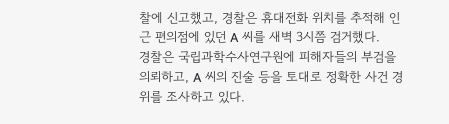찰에 신고했고, 경찰은 휴대전화 위치를 추적해 인근 편의점에 있던 A 씨를 새벽 3시쯤 검거했다.
경찰은 국립과학수사연구원에 피해자들의 부검을 의뢰하고, A 씨의 진술 등을 토대로 정확한 사건 경위를 조사하고 있다.